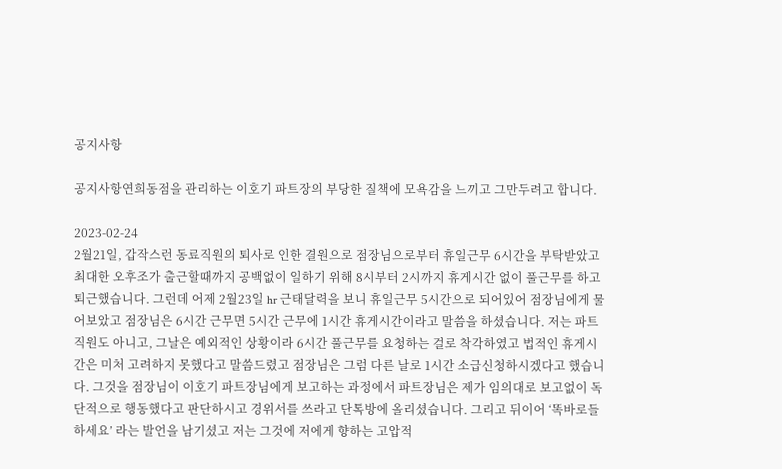공지사항

공지사항연희동점을 관리하는 이호기 파트장의 부당한 질책에 모욕감을 느끼고 그만두려고 합니다.

2023-02-24
2월21일, 갑작스런 동료직원의 퇴사로 인한 결원으로 점장님으로부터 휴일근무 6시간을 부탁받았고 최대한 오후조가 출근할때까지 공백없이 일하기 위해 8시부터 2시까지 휴게시간 없이 풀근무를 하고 퇴근했습니다. 그런데 어제 2월23일 hr 근태달력을 보니 휴일근무 5시간으로 되어있어 점장님에게 물어보았고 점장님은 6시간 근무면 5시간 근무에 1시간 휴게시간이라고 말씀을 하셨습니다. 저는 파트직원도 아니고, 그날은 예외적인 상황이라 6시간 풀근무를 요청하는 걸로 착각하였고 법적인 휴게시간은 미처 고려하지 못했다고 말씀드렸고 점장님은 그럼 다른 날로 1시간 소급신청하시겠다고 했습니다. 그것을 점장님이 이호기 파트장님에게 보고하는 과정에서 파트장님은 제가 임의대로 보고없이 독단적으로 행동했다고 판단하시고 경위서를 쓰라고 단톡방에 올리셨습니다. 그리고 뒤이어 ‘똑바로들 하세요’ 라는 발언을 남기셨고 저는 그것에 저에게 향하는 고압적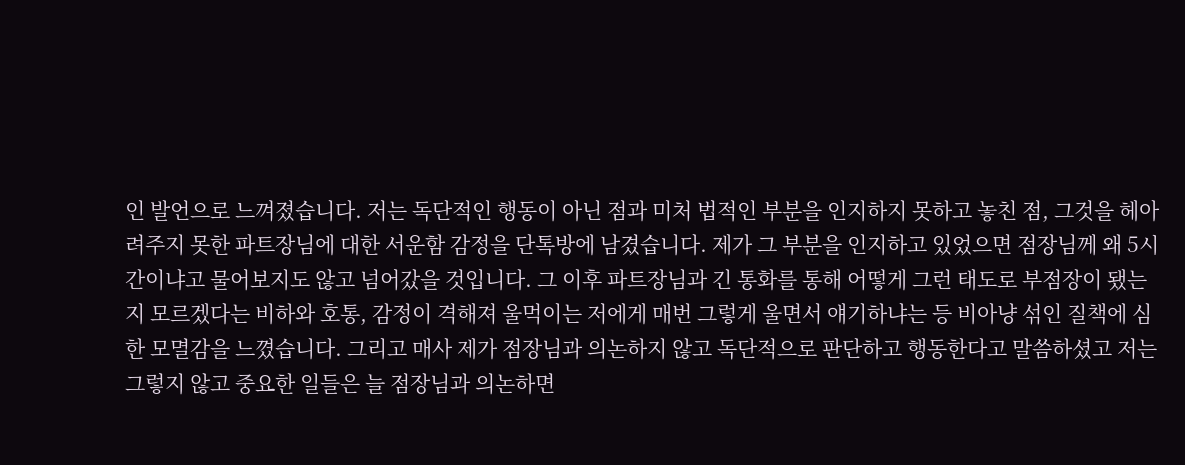인 발언으로 느껴졌습니다. 저는 독단적인 행동이 아닌 점과 미처 법적인 부분을 인지하지 못하고 놓친 점, 그것을 헤아려주지 못한 파트장님에 대한 서운함 감정을 단톡방에 남겼습니다. 제가 그 부분을 인지하고 있었으면 점장님께 왜 5시간이냐고 물어보지도 않고 넘어갔을 것입니다. 그 이후 파트장님과 긴 통화를 통해 어떻게 그런 태도로 부점장이 됐는지 모르겠다는 비하와 호통, 감정이 격해져 울먹이는 저에게 매번 그렇게 울면서 얘기하냐는 등 비아냥 섞인 질책에 심한 모멸감을 느꼈습니다. 그리고 매사 제가 점장님과 의논하지 않고 독단적으로 판단하고 행동한다고 말씀하셨고 저는 그렇지 않고 중요한 일들은 늘 점장님과 의논하면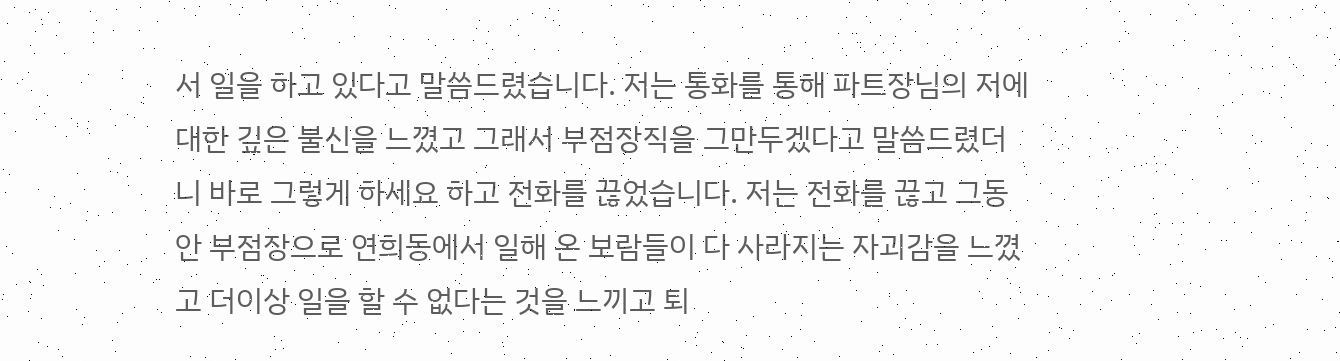서 일을 하고 있다고 말씀드렸습니다. 저는 통화를 통해 파트장님의 저에 대한 깊은 불신을 느꼈고 그래서 부점장직을 그만두겠다고 말씀드렸더니 바로 그렇게 하세요 하고 전화를 끊었습니다. 저는 전화를 끊고 그동안 부점장으로 연희동에서 일해 온 보람들이 다 사라지는 자괴감을 느꼈고 더이상 일을 할 수 없다는 것을 느끼고 퇴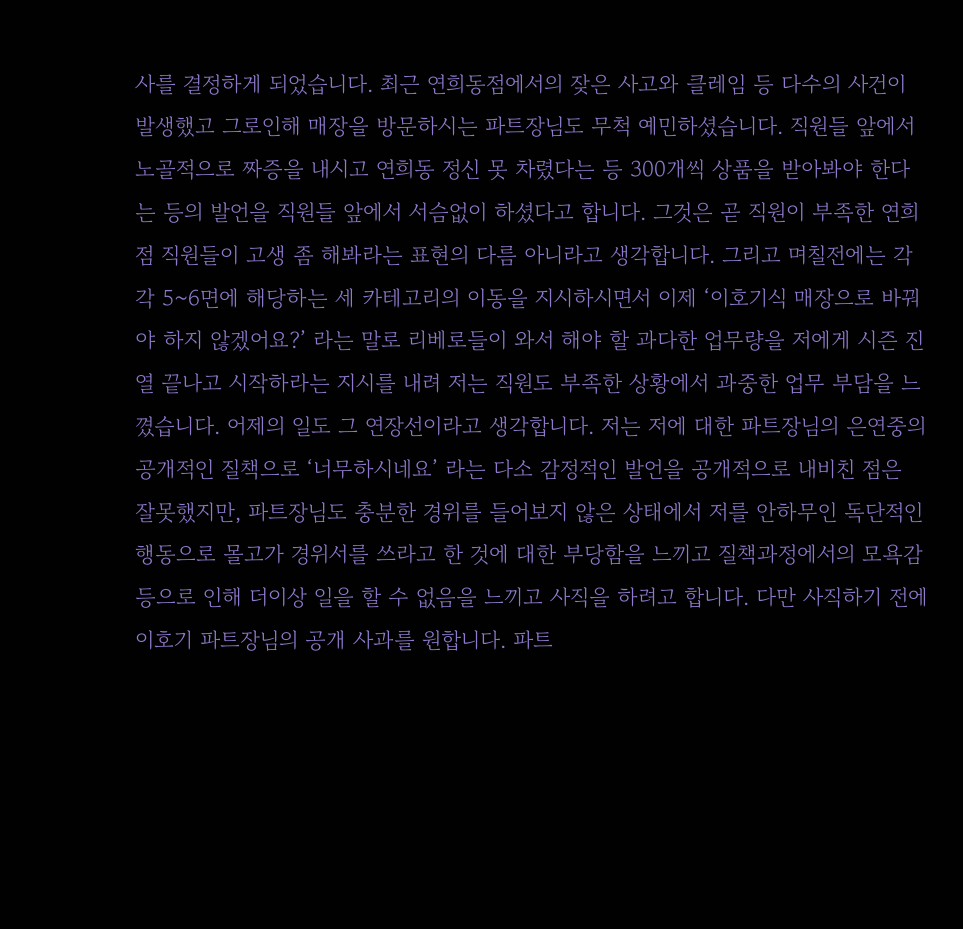사를 결정하게 되었습니다. 최근 연희동점에서의 잦은 사고와 클레임 등 다수의 사건이 발생했고 그로인해 매장을 방문하시는 파트장님도 무척 예민하셨습니다. 직원들 앞에서 노골적으로 짜증을 내시고 연희동 정신 못 차렸다는 등 300개씩 상품을 받아봐야 한다는 등의 발언을 직원들 앞에서 서슴없이 하셨다고 합니다. 그것은 곧 직원이 부족한 연희점 직원들이 고생 좀 해봐라는 표현의 다름 아니라고 생각합니다. 그리고 며칠전에는 각각 5~6면에 해당하는 세 카테고리의 이동을 지시하시면서 이제 ‘이호기식 매장으로 바꿔야 하지 않겠어요?’ 라는 말로 리베로들이 와서 해야 할 과다한 업무량을 저에게 시즌 진열 끝나고 시작하라는 지시를 내려 저는 직원도 부족한 상황에서 과중한 업무 부담을 느꼈습니다. 어제의 일도 그 연장선이라고 생각합니다. 저는 저에 대한 파트장님의 은연중의 공개적인 질책으로 ‘너무하시네요’ 라는 다소 감정적인 발언을 공개적으로 내비친 점은 잘못했지만, 파트장님도 충분한 경위를 들어보지 않은 상태에서 저를 안하무인 독단적인 행동으로 몰고가 경위서를 쓰라고 한 것에 대한 부당함을 느끼고 질책과정에서의 모욕감등으로 인해 더이상 일을 할 수 없음을 느끼고 사직을 하려고 합니다. 다만 사직하기 전에 이호기 파트장님의 공개 사과를 원합니다. 파트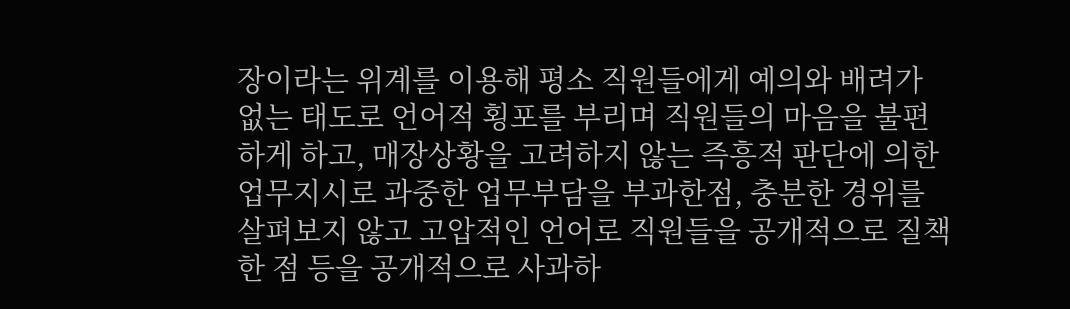장이라는 위계를 이용해 평소 직원들에게 예의와 배려가 없는 태도로 언어적 횡포를 부리며 직원들의 마음을 불편하게 하고, 매장상황을 고려하지 않는 즉흥적 판단에 의한 업무지시로 과중한 업무부담을 부과한점, 충분한 경위를 살펴보지 않고 고압적인 언어로 직원들을 공개적으로 질책한 점 등을 공개적으로 사과하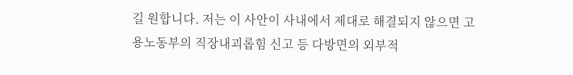길 원합니다. 저는 이 사안이 사내에서 제대로 해결되지 않으면 고용노동부의 직장내괴롭힘 신고 등 다방면의 외부적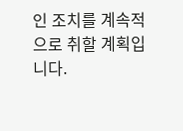인 조치를 계속적으로 취할 계획입니다.